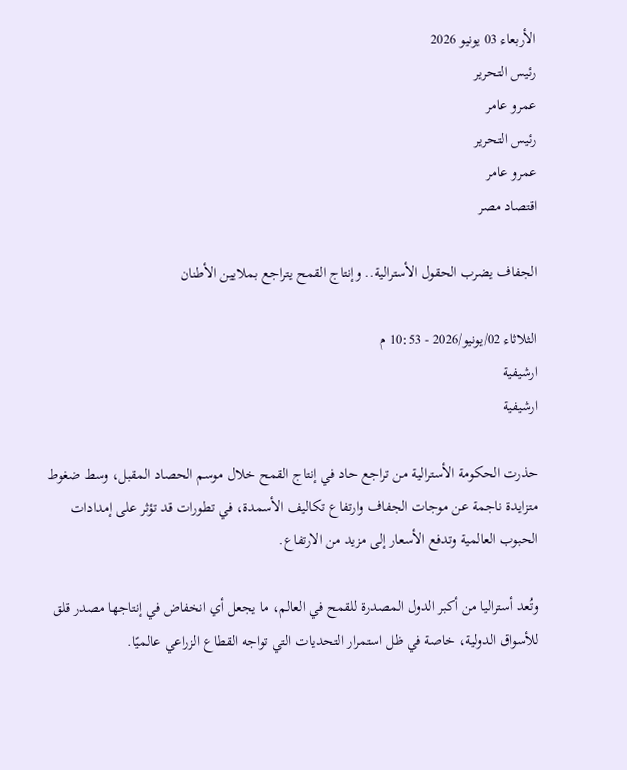الأربعاء 03 يونيو 2026
رئيس التحرير
عمرو عامر
رئيس التحرير
عمرو عامر
اقتصاد مصر

الجفاف يضرب الحقول الأسترالية.. وإنتاج القمح يتراجع بملايين الأطنان

الثلاثاء 02/يونيو/2026 - 10:53 م
ارشيفية
ارشيفية

حذرت الحكومة الأسترالية من تراجع حاد في إنتاج القمح خلال موسم الحصاد المقبل، وسط ضغوط متزايدة ناجمة عن موجات الجفاف وارتفاع تكاليف الأسمدة، في تطورات قد تؤثر على إمدادات الحبوب العالمية وتدفع الأسعار إلى مزيد من الارتفاع.

وتُعد أستراليا من أكبر الدول المصدرة للقمح في العالم، ما يجعل أي انخفاض في إنتاجها مصدر قلق للأسواق الدولية، خاصة في ظل استمرار التحديات التي تواجه القطاع الزراعي عالميًا.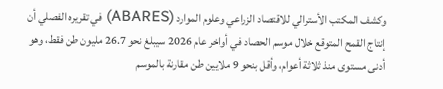وكشف المكتب الأسترالي للاقتصاد الزراعي وعلوم الموارد (ABARES) في تقريره الفصلي أن إنتاج القمح المتوقع خلال موسم الحصاد في أواخر عام 2026 سيبلغ نحو 26.7 مليون طن فقط، وهو أدنى مستوى منذ ثلاثة أعوام، وأقل بنحو 9 ملايين طن مقارنة بالموسم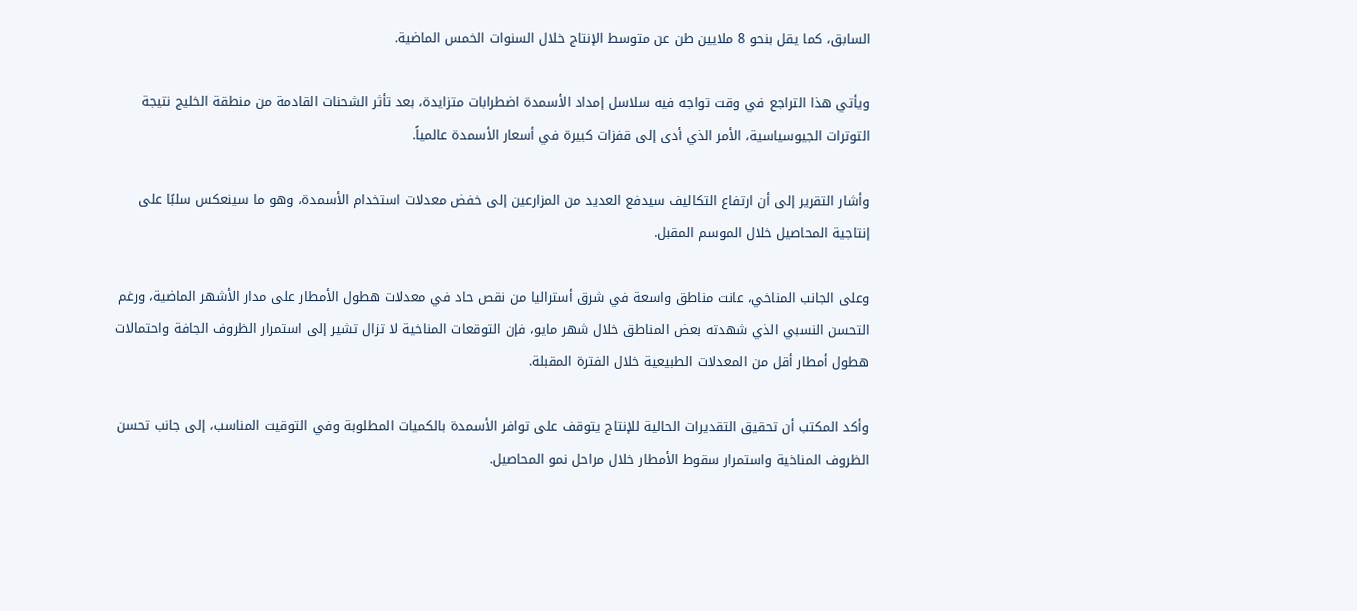السابق، كما يقل بنحو 8 ملايين طن عن متوسط الإنتاج خلال السنوات الخمس الماضية.

ويأتي هذا التراجع في وقت تواجه فيه سلاسل إمداد الأسمدة اضطرابات متزايدة، بعد تأثر الشحنات القادمة من منطقة الخليج نتيجة التوترات الجيوسياسية، الأمر الذي أدى إلى قفزات كبيرة في أسعار الأسمدة عالمياً.

وأشار التقرير إلى أن ارتفاع التكاليف سيدفع العديد من المزارعين إلى خفض معدلات استخدام الأسمدة، وهو ما سينعكس سلبًا على إنتاجية المحاصيل خلال الموسم المقبل.

وعلى الجانب المناخي، عانت مناطق واسعة في شرق أستراليا من نقص حاد في معدلات هطول الأمطار على مدار الأشهر الماضية، ورغم التحسن النسبي الذي شهدته بعض المناطق خلال شهر مايو، فإن التوقعات المناخية لا تزال تشير إلى استمرار الظروف الجافة واحتمالات هطول أمطار أقل من المعدلات الطبيعية خلال الفترة المقبلة.

وأكد المكتب أن تحقيق التقديرات الحالية للإنتاج يتوقف على توافر الأسمدة بالكميات المطلوبة وفي التوقيت المناسب، إلى جانب تحسن الظروف المناخية واستمرار سقوط الأمطار خلال مراحل نمو المحاصيل.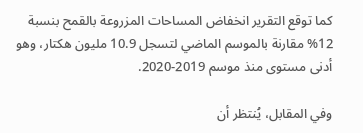كما توقع التقرير انخفاض المساحات المزروعة بالقمح بنسبة 12% مقارنة بالموسم الماضي لتسجل 10.9 مليون هكتار، وهو أدنى مستوى منذ موسم 2019-2020.

وفي المقابل، يُنتظر أن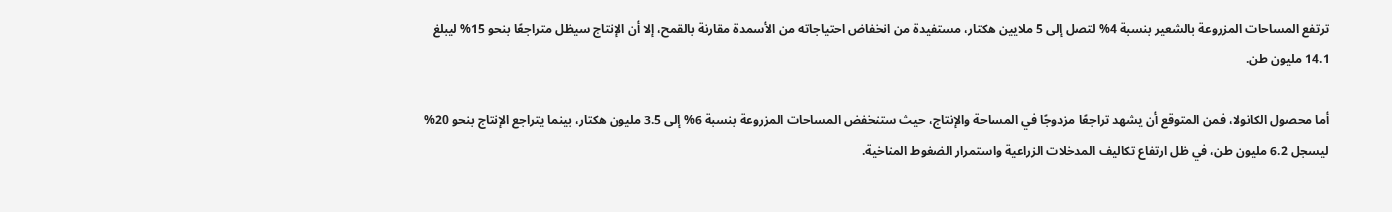ترتفع المساحات المزروعة بالشعير بنسبة 4% لتصل إلى 5 ملايين هكتار، مستفيدة من انخفاض احتياجاته من الأسمدة مقارنة بالقمح، إلا أن الإنتاج سيظل متراجعًا بنحو 15% ليبلغ 14.1 مليون طن.

أما محصول الكانولا، فمن المتوقع أن يشهد تراجعًا مزدوجًا في المساحة والإنتاج، حيث ستنخفض المساحات المزروعة بنسبة 6% إلى 3.5 مليون هكتار، بينما يتراجع الإنتاج بنحو 20% ليسجل 6.2 مليون طن، في ظل ارتفاع تكاليف المدخلات الزراعية واستمرار الضغوط المناخية.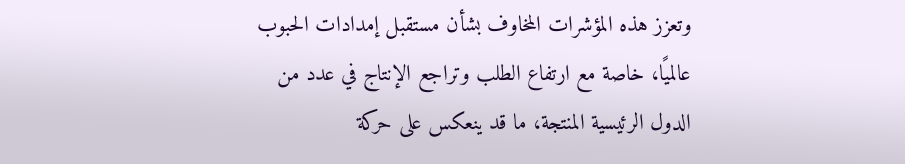وتعزز هذه المؤشرات المخاوف بشأن مستقبل إمدادات الحبوب عالميًا، خاصة مع ارتفاع الطلب وتراجع الإنتاج في عدد من الدول الرئيسية المنتجة، ما قد ينعكس على حركة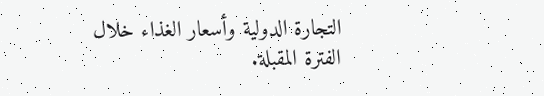التجارة الدولية وأسعار الغذاء خلال الفترة المقبلة.